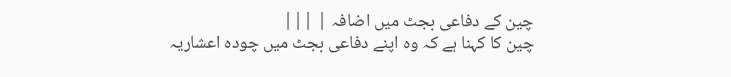چین کے دفاعی بجٹ میں اضافہ | |||
چین کا کہنا ہے کہ وہ اپنے دفاعی بجٹ میں چودہ اعشاریہ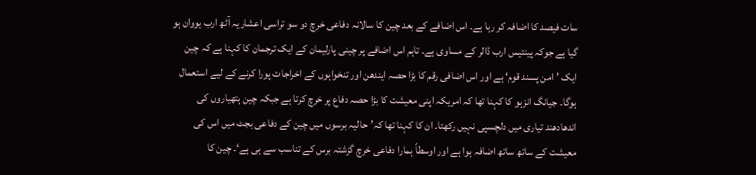سات فیصد کا اضافہ کر رہا ہے۔ اس اضافے کے بعد چین کا سالانہ دفاعی خرچ دو سو تراسی اعشاریہ آٹھ ارب یووان ہو گیا ہے جوکہ پینتیس ارب ڈالر کے مساوی ہے۔ تاہم اس اضافے پر چینی پارلیمان کے ایک ترجمان کا کہنا ہے کہ چین ایک ’امن پسند قوم‘ ہے اور اس اضافی رقم کا بڑا حصہ ایندھن اور تنخواہوں کے اخراجات پورا کرنے کے لیے استعمال ہوگا۔ جیانگ انزہو کا کہنا تھا کہ امریکہ اپنی معیشت کا بڑا حصہ دفاع پر خرچ کرتا ہے جبکہ چین ہتھیاروں کی اندھادھند تیاری میں دلچسپی نہیں رکھتا۔ ان کا کہنا تھا کہ’حالیہ برسوں میں چین کے دفاعی بجٹ میں اس کی معیشت کے ساتھ ساتھ اضافہ ہوا ہے اور اوسطاً ہمارا دفاعی خرچ گزشتہ برس کے تناسب سے ہی ہے‘۔ چین کا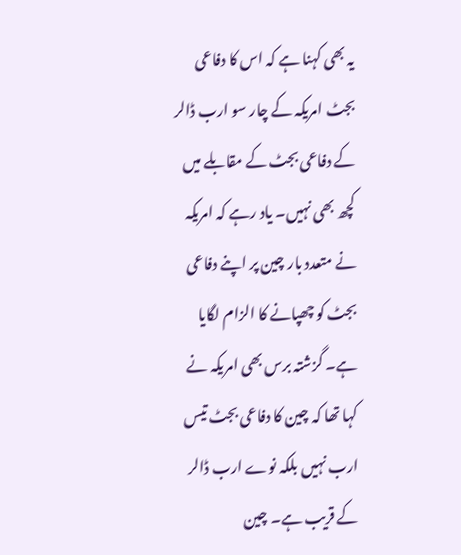یہ بھی کہنا ہے کہ اس کا دفاعی بجٹ امریکہ کے چار سو ارب ڈالر کے دفاعی بجٹ کے مقابلے میں کچھ بھی نہیں۔ یاد رہے کہ امریکہ نے متعدد بار چین پر اپنے دفاعی بجٹ کو چھپانے کا الزام لگایا ہے۔ گزشتہ برس بھی امریکہ نے کہا تھا کہ چین کا دفاعی بجٹ تیس ارب نہیں بلکہ نوے ارب ڈالر کے قریب ہے۔ چین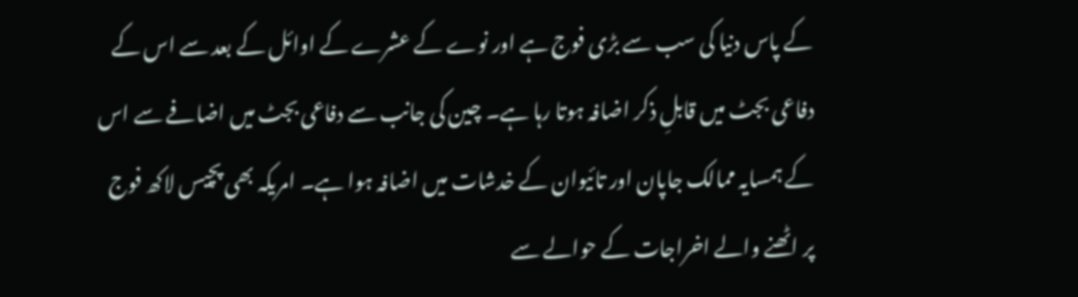کے پاس دنیا کی سب سے بڑی فوج ہے اور نوے کے عشرے کے اوائل کے بعد سے اس کے دفاعی بجٹ میں قابلِ ذکر اضافہ ہوتا رہا ہے۔ چین کی جانب سے دفاعی بجٹ میں اضافے سے اس کے ہمسایہ ممالک جاپان اور تائیوان کے خدشات میں اضافہ ہوا ہے۔ امریکہ بھی پچیس لاکھ فوج پر اٹھنے والے اخراجات کے حوالے سے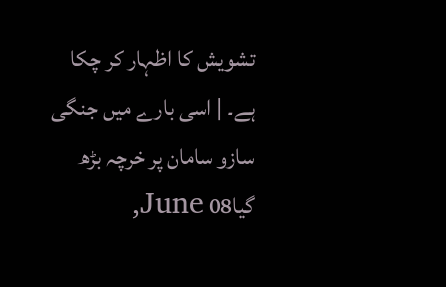تشویش کا اظہار کر چکا ہے۔ | اسی بارے میں جنگی سازو سامان پر خرچہ بڑھ گیا08 June,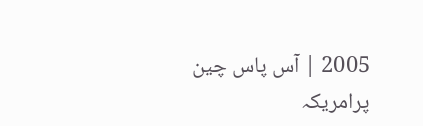2005 | آس پاس چین پرامریکہ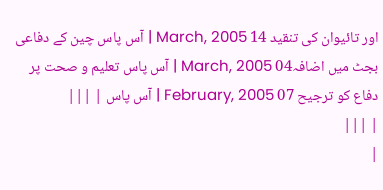اور تائیوان کی تنقید 14 March, 2005 | آس پاس چین کے دفاعی بجٹ میں اضافہ04 March, 2005 | آس پاس تعلیم و صحت پر دفاع کو ترجیح 07 February, 2005 | آس پاس | |||
| |||
|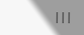|||